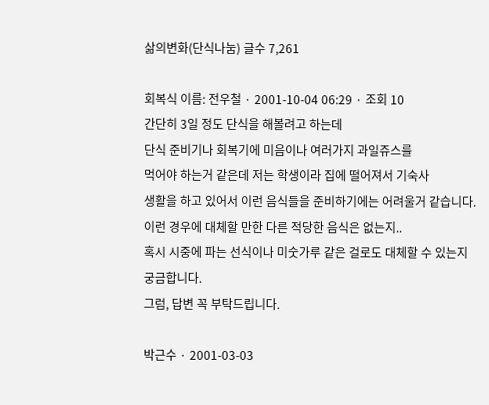삶의변화(단식나눔) 글수 7,261

회복식 이름: 전우철 · 2001-10-04 06:29 · 조회 10
간단히 3일 정도 단식을 해볼려고 하는데
단식 준비기나 회복기에 미음이나 여러가지 과일쥬스를
먹어야 하는거 같은데 저는 학생이라 집에 떨어져서 기숙사
생활을 하고 있어서 이런 음식들을 준비하기에는 어려울거 같습니다.
이런 경우에 대체할 만한 다른 적당한 음식은 없는지..
혹시 시중에 파는 선식이나 미숫가루 같은 걸로도 대체할 수 있는지
궁금합니다.
그럼, 답변 꼭 부탁드립니다.

박근수 · 2001-03-03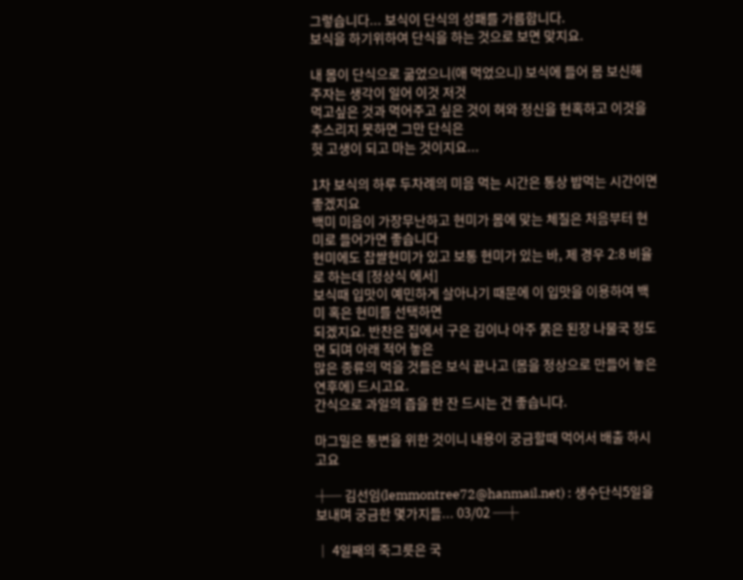그렇습니다... 보식이 단식의 성패를 가름합니다.
보식을 하기위하여 단식을 하는 것으로 보면 맞지요.

내 몸이 단식으로 굶었으니(애 먹었으니) 보식에 들어 몸 보신해 주자는 생각이 일어 이것 저것
먹고싶은 것과 먹어주고 싶은 것이 혀와 정신을 현혹하고 이것을 추스리지 못하면 그만 단식은
헛 고생이 되고 마는 것이지요...

1차 보식의 하루 두차례의 미음 먹는 시간은 통상 밥먹는 시간이면 좋겠지요
백미 미음이 가장무난하고 현미가 몸에 맞는 체질은 처음부터 현미로 들어가면 좋습니다
현미에도 찹쌀현미가 있고 보통 현미가 있는 바, 제 경우 2:8 비율로 하는데 [정상식 에서]
보식때 입맛이 예민하게 살아나기 때문에 이 입맛을 이용하여 백미 혹은 현미를 선택하면
되겠지요. 반찬은 집에서 구은 김이나 아주 묽은 된장 나물국 정도면 되며 아래 적어 놓은
많은 종류의 먹을 것들은 보식 끝나고 (몸을 정상으로 만들어 놓은 연후에) 드시고요.
간식으로 과일의 즙을 한 잔 드시는 건 좋습니다.

마그밀은 통변을 위한 것이니 내용이 궁금할때 먹어서 배출 하시고요

┼─ 김선임(lemmontree72@hanmail.net) : 생수단식5일을 보내며 궁금한 몇가지들... 03/02 ─┼

│ 4일째의 죽그릇은 국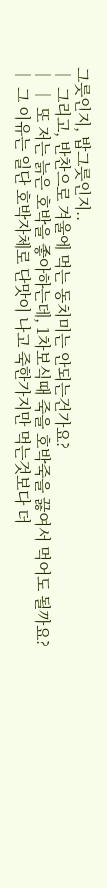그릇인지, 밥그릇인지..
│ 그리고, 반찬으로 겨울에 먹는 동치미는 안되는건가요?
│ │ 또 저는 늙은 호박을 좋아하는데, 1차보식때 죽을 호박죽을 끓여서 먹어도 될까요?
│ 그 이유는 일단 호박자체로 단맛이 나고 죽한가지만 먹는것보다 더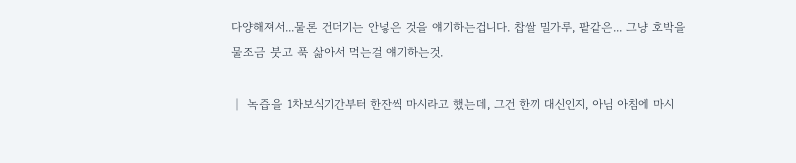다양해져서...물론 건더기는 안넣은 것을 얘기하는겁니다. 찹쌀 밀가루, 팥같은... 그냥 호박을 물조금 붓고 푹 삶아서 먹는걸 얘기하는것.

│ 녹즙을 1차보식기간부터 한잔씩 마시라고 했는데, 그건 한끼 대신인지, 아님 아침에 마시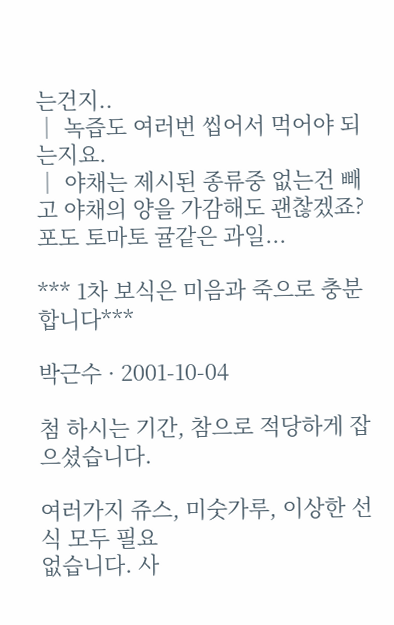는건지..
│ 녹즙도 여러번 씹어서 먹어야 되는지요.
│ 야채는 제시된 종류중 없는건 빼고 야채의 양을 가감해도 괜찮겠죠?포도 토마토 귤같은 과일...

*** 1차 보식은 미음과 죽으로 충분합니다***

박근수 · 2001-10-04

첨 하시는 기간, 참으로 적당하게 잡으셨습니다.

여러가지 쥬스, 미숫가루, 이상한 선식 모두 필요
없습니다. 사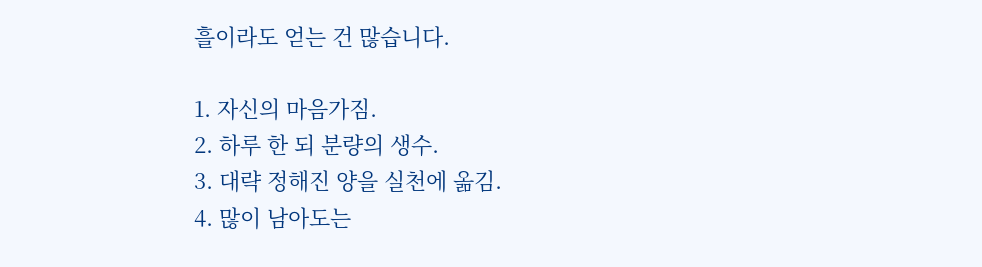흘이라도 얻는 건 많습니다.

1. 자신의 마음가짐.
2. 하루 한 되 분량의 생수.
3. 대략 정해진 양을 실천에 옮김.
4. 많이 남아도는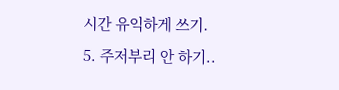시간 유익하게 쓰기.
5. 주저부리 안 하기..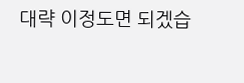대략 이정도면 되겠습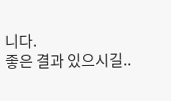니다.
좋은 결과 있으시길..